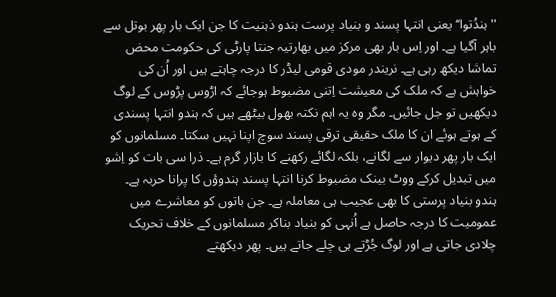''ہندُتوا‘‘ یعنی انتہا پسند و بنیاد پرست ہندو ذہنیت کا جن ایک بار پھر بوتل سے باہر آگیا ہے۔ اور اِس بار بھی مرکز میں بھارتیہ جنتا پارٹی کی حکومت محض تماشا دیکھ رہی ہے۔ نریندر مودی قومی لیڈر کا درجہ چاہتے ہیں اور اُن کی خواہش ہے کہ ملک کی معیشت اِتنی مضبوط ہوجائے کہ اڑوس پڑوس کے لوگ دیکھیں تو جل جائیں۔ مگر وہ یہ اہم نکتہ بھول بیٹھے ہیں کہ ہندو انتہا پسندی کے ہوتے ہوئے ان کا ملک حقیقی ترقی پسند سوچ اپنا نہیں سکتا۔ مسلمانوں کو ایک بار پھر دیوار سے لگانے، بلکہ لگائے رکھنے کا بازار گرم ہے۔ ذرا سی بات کو اِشو میں تبدیل کرکے ووٹ بینک مضبوط کرنا انتہا پسند ہندوؤں کا پرانا حربہ ہے۔
ہندو بنیاد پرستی کا بھی عجیب ہی معاملہ ہے۔ جن باتوں کو معاشرے میں عمومیت کا درجہ حاصل ہے اُنہی کو بنیاد بناکر مسلمانوں کے خلاف تحریک چلادی جاتی ہے اور لوگ جُڑتے ہی چلے جاتے ہیں۔ پھر دیکھتے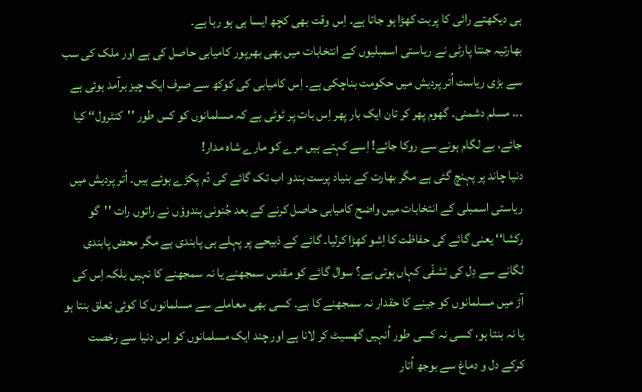ہی دیکھتے رائی کا پربت کھڑا ہو جاتا ہے۔ اِس وقت بھی کچھ ایسا ہی ہو رہا ہے۔
بھارتیہ جنتا پارٹی نے ریاستی اسمبلیوں کے انتخابات میں بھی بھرپور کامیابی حاصل کی ہے اور ملک کی سب سے بڑی ریاست اُتر پردیش میں حکومت بناچکی ہے۔ اِس کامیابی کی کوکھ سے صرف ایک چیز برآمد ہوئی ہے ... مسلم دشمنی۔ گھوم پھر کر تان ایک بار پھر اِس بات پر ٹوٹی ہے کہ مسلمانوں کو کس طور ''کنٹرول‘‘ کیا جائے، بے لگام ہونے سے روکا جائے! اِسے کہتے ہیں مرے کو مارے شاہ مدار!
دنیا چاند پر پہنچ گئی ہے مگر بھارت کے بنیاد پرست ہندو اب تک گائے کی دُم پکڑے ہوئے ہیں۔ اُتر پردیش میں ریاستی اسمبلی کے انتخابات میں واضح کامیابی حاصل کرنے کے بعد جُنونی ہندوؤں نے راتوں رات ''گو رکشا‘‘ یعنی گائے کی حفاظت کا اِشو کھڑا کرلیا۔ گائے کے ذبیحے پر پہلے ہی پابندی ہے مگر محض پابندی لگانے سے دِل کی تشفّی کہاں ہوتی ہے؟ سوال گائے کو مقدس سمجھنے یا نہ سمجھنے کا نہیں بلکہ اِس کی آڑ میں مسلمانوں کو جینے کا حقدار نہ سمجھنے کا ہے۔ کسی بھی معاملے سے مسلمانوں کا کوئی تعلق بنتا ہو یا نہ بنتا ہو، کسی نہ کسی طور اُنہیں گھسیٹ کر لانا ہے اور چند ایک مسلمانوں کو اِس دنیا سے رخصت کرکے دل و دماغ سے بوجھ اُتار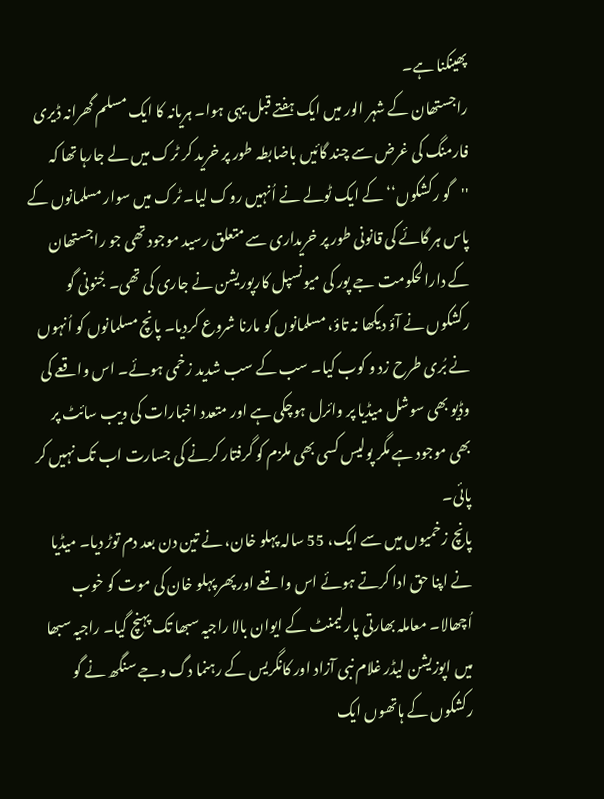پھینکنا ہے۔
راجستھان کے شہر الور میں ایک ہفتے قبل یہی ہوا۔ ہریانہ کا ایک مسلم گھرانہ ڈیری فارمنگ کی غرض سے چند گائیں باضابطہ طور پر خرید کر ٹرک میں لے جارہا تھا کہ ''گو رکشکوں‘‘ کے ایک ٹولے نے اُنہیں روک لیا۔ ٹرک میں سوار مسلمانوں کے پاس ہر گائے کی قانونی طور پر خریداری سے متعلق رسید موجود تھی جو راجستھان کے دارالحکومت جے پور کی میونسپل کارپوریشن نے جاری کی تھی۔ جُنونی گو رکشکوں نے آؤ دیکھا نہ تاؤ، مسلمانوں کو مارنا شروع کردیا۔ پانچ مسلمانوں کو اُنہوں نے بُری طرح زد و کوب کیا۔ سب کے سب شدید زخمی ہوئے۔ اس واقعے کی وڈیو بھی سوشل میڈیا پر وائرل ہوچکی ہے اور متعدد اخبارات کی ویب سائٹ پر بھی موجود ہے مگر پولیس کسی بھی ملزم کو گرفتار کرنے کی جسارت اب تک نہیں کر پائی۔
پانچ زخمیوں میں سے ایک، 55 سالہ پہلو خان، نے تین دن بعد دم توڑ دیا۔ میڈیا نے اپنا حق ادا کرتے ہوئے اس واقعے اور پھر پہلو خان کی موت کو خوب اُچھالا۔ معاملہ بھارتی پارلیمنٹ کے ایوان بالا راجیہ سبھا تک پہنچ گیا۔ راجیہ سبھا میں اپوزیشن لیڈر غلام نبی آزاد اور کانگریس کے رہنما دگ وجے سنگھ نے گو رکشکوں کے ہاتھوں ایک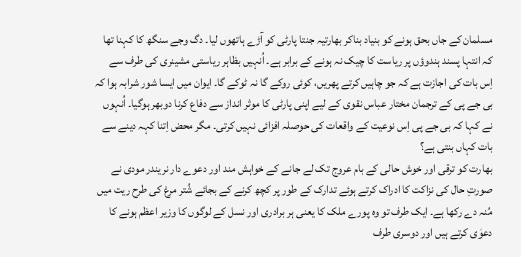مسلمان کے جاں بحق ہونے کو بنیاد بناکر بھارتیہ جنتا پارٹی کو آڑے ہاتھوں لیا۔ دگ وجے سنگھ کا کہنا تھا کہ انتہا پسند ہندوؤں پر ریاست کا چیک نہ ہونے کے برابر ہے۔ اُنہیں بظاہر ریاستی مشینری کی طرف سے اِس بات کی اجازت ہے کہ جو چاہیں کرتے پھریں، کوئی روکے گا نہ ٹوکے گا۔ ایوان میں ایسا شور شرابہ ہوا کہ بی جے پی کے ترجمان مختار عباس نقوی کے لیے اپنی پارٹی کا موثر انداز سے دفاع کرنا دوبھر ہوگیا۔ اُنہوں نے کہا کہ بی جے پی اِس نوعیت کے واقعات کی حوصلہ افزائی نہیں کرتی۔ مگر محض اِتنا کہہ دینے سے بات کہاں بنتی ہے؟
بھارت کو ترقی اور خوش حالی کے بام عروج تک لے جانے کے خواہش مند اور دعوے دار نریندر مودی نے صورتِ حال کی نزاکت کا ادراک کرتے ہوئے تدارک کے طور پر کچھ کرنے کے بجائے شُتر مرغ کی طرح ریت میں مُنہ دے رکھا ہے۔ ایک طرف تو وہ پورے ملک کا یعنی ہر برادری اور نسل کے لوگوں کا وزیر اعظم ہونے کا دعوٰی کرتے ہیں اور دوسری طرف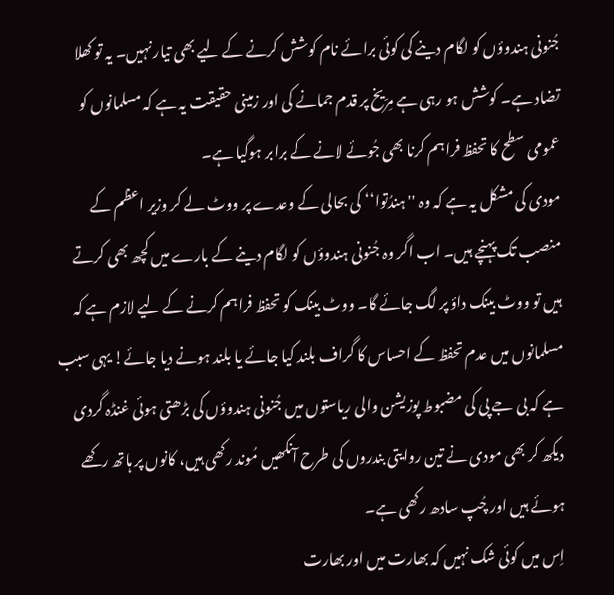جُنونی ہندوؤں کو لگام دینے کی کوئی برائے نام کوشش کرنے کے لیے بھی تیار نہیں۔ یہ تو کھلا تضاد ہے۔ کوشش ہو رہی ہے مِرّیخ پر قدم جمانے کی اور زمینی حقیقت یہ ہے کہ مسلمانوں کو عمومی سطح کا تحفظ فراہم کرنا بھی جُوئے لانے کے برابر ہوگیا ہے۔
مودی کی مشکل یہ ہے کہ وہ ''ہندُتوا‘‘ کی بحالی کے وعدے پر ووٹ لے کر وزیر اعظم کے منصب تک پہنچے ہیں۔ اب اگر وہ جُنونی ہندوؤں کو لگام دینے کے بارے میں کچھ بھی کرتے ہیں تو ووٹ بینک داؤ پر لگ جائے گا۔ ووٹ بینک کو تحفظ فراہم کرنے کے لیے لازم ہے کہ مسلمانوں میں عدم تحفظ کے احساس کا گراف بلند کیا جائے یا بلند ہونے دیا جائے! یہی سبب ہے کہ بی جے پی کی مضبوط پوزیشن والی ریاستوں میں جُنونی ہندوؤں کی بڑھتی ہوئی غنڈہ گردی دیکھ کر بھی مودی نے تین روایتی بندروں کی طرح آنکھیں مُوند رکھی ہیں، کانوں پر ہاتھ رکھے ہوئے ہیں اور چُپ سادھ رکھی ہے۔
اِس میں کوئی شک نہیں کہ بھارت میں اور بھارت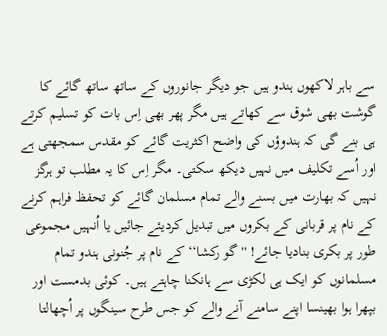سے باہر لاکھوں ہندو ہیں جو دیگر جانوروں کے ساتھ ساتھ گائے کا گوشت بھی شوق سے کھاتے ہیں مگر پھر بھی اِس بات کو تسلیم کرتے ہی بنے گی کہ ہندوؤں کی واضح اکثریت گائے کو مقدس سمجھتی ہے اور اُسے تکلیف میں نہیں دیکھ سکتی۔ مگر اِس کا یہ مطلب تو ہرگز نہیں کہ بھارت میں بسنے والے تمام مسلمان گائے کو تحفظ فراہم کرنے کے نام پر قربانی کے بکروں میں تبدیل کردیئے جائیں یا اُنہیں مجموعی طور پر بکری بنادیا جائے! ''گو رکشا‘‘ کے نام پر جُنونی ہندو تمام مسلمانوں کو ایک ہی لکڑی سے ہانکنا چاہتے ہیں۔ کوئی بدمست اور بپھرا ہوا بھینسا اپنے سامنے آنے والے کو جس طرح سینگوں پر اُچھالتا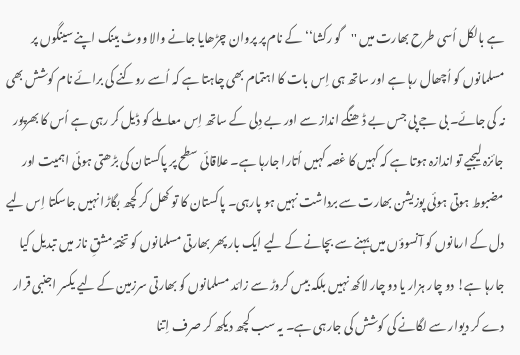ہے بالکل اُسی طرح بھارت میں ''گو رکشا‘‘ کے نام پر پروان چڑھایا جانے والا ووٹ بینک اپنے سینگوں پر مسلمانوں کو اُچھال رہا ہے اور ساتھ ہی اِس بات کا اہتمام بھی چاہتا ہے کہ اُسے روکنے کی برائے نام کوشش بھی نہ کی جائے۔ بی جے پی جس بے ڈھنگے انداز سے اور بے دِلی کے ساتھ اِس معاملے کو ڈیل کر رہی ہے اُس کا بھرپور جائزہ لیجیے تو اندازہ ہوتا ہے کہ کہیں کا غصہ کہیں اُتارا جارہا ہے۔ علاقائی سطح پر پاکستان کی بڑھتی ہوئی اہمیت اور مضبوط ہوتی ہوئی پوزیشن بھارت سے برداشت نہیں ہو پارہی۔ پاکستان کا تو کھل کر کچھ بگاڑا نہیں جاسکتا اِس لیے دل کے ارمانوں کو آنسوؤں میں بہنے سے بچانے کے لیے ایک بار پھر بھارتی مسلمانوں کو تختۂ مشقِ ناز میں تبدیل کیا جارہا ہے! دو چار ہزار یا دو چار لاکھ نہیں بلکہ بیس کروڑ سے زائد مسلمانوں کو بھارتی سرزمین کے لیے یکسر اجنبی قرار دے کر دیوار سے لگانے کی کوشش کی جارہی ہے۔ یہ سب کچھ دیکھ کر صرف اِتنا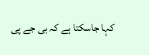کہا جاسکتا ہے کہ بی جے پی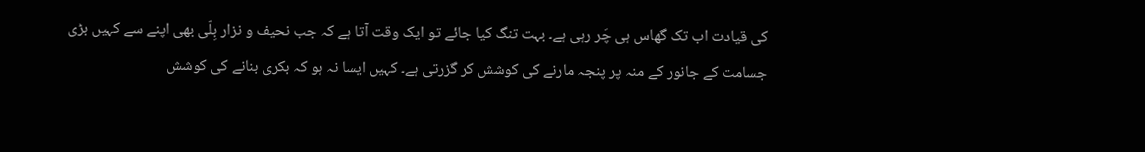کی قیادت اب تک گھاس ہی چَر رہی ہے۔ بہت تنگ کیا جائے تو ایک وقت آتا ہے کہ جب نحیف و نزار بِلّی بھی اپنے سے کہیں بڑی جسامت کے جانور کے منہ پر پنجہ مارنے کی کوشش کر گزرتی ہے۔ کہیں ایسا نہ ہو کہ بکری بنانے کی کوشش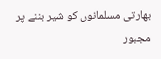بھارتی مسلمانوں کو شیر بننے پر مجبور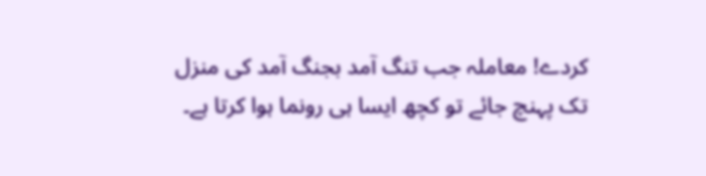کردے! معاملہ جب تنگ آمد بجنگ آمد کی منزل تک پہنچ جائے تو کچھ ایسا ہی رونما ہوا کرتا ہے۔